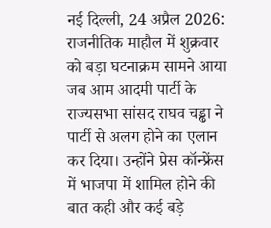नई दिल्ली, 24 अप्रैल 2026:
राजनीतिक माहौल में शुक्रवार को बड़ा घटनाक्रम सामने आया जब आम आदमी पार्टी के राज्यसभा सांसद राघव चड्ढा ने पार्टी से अलग होने का एलान कर दिया। उन्होंने प्रेस कॉन्फ्रेंस में भाजपा में शामिल होने की बात कही और कई बड़े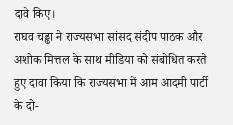दावे किए।
राघव चड्ढा ने राज्यसभा सांसद संदीप पाठक और अशोक मित्तल के साथ मीडिया को संबोधित करते हुए दावा किया कि राज्यसभा में आम आदमी पार्टी के दो-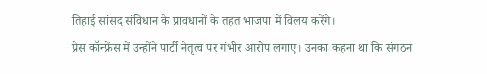तिहाई सांसद संविधान के प्रावधानों के तहत भाजपा में विलय करेंगे।
प्रेस कॉन्फ्रेंस में उन्होंने पार्टी नेतृत्व पर गंभीर आरोप लगाए। उनका कहना था कि संगठन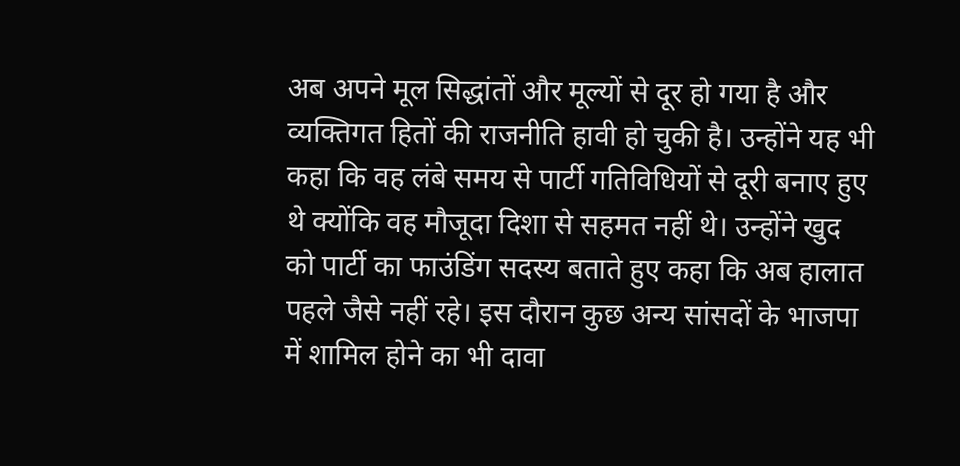अब अपने मूल सिद्धांतों और मूल्यों से दूर हो गया है और व्यक्तिगत हितों की राजनीति हावी हो चुकी है। उन्होंने यह भी कहा कि वह लंबे समय से पार्टी गतिविधियों से दूरी बनाए हुए थे क्योंकि वह मौजूदा दिशा से सहमत नहीं थे। उन्होंने खुद को पार्टी का फाउंडिंग सदस्य बताते हुए कहा कि अब हालात पहले जैसे नहीं रहे। इस दौरान कुछ अन्य सांसदों के भाजपा में शामिल होने का भी दावा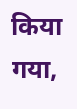किया गया,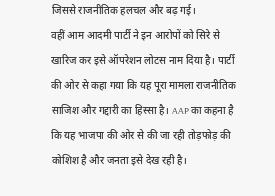जिससे राजनीतिक हलचल और बढ़ गई।
वहीं आम आदमी पार्टी ने इन आरोपों को सिरे से खारिज कर इसे ऑपरेशन लोटस नाम दिया है। पार्टी की ओर से कहा गया कि यह पूरा मामला राजनीतिक साजिश और गद्दारी का हिस्सा है। AAP का कहना है कि यह भाजपा की ओर से की जा रही तोड़फोड़ की कोशिश है और जनता इसे देख रही है।